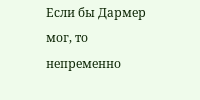Если бы Дармер мог, то непременно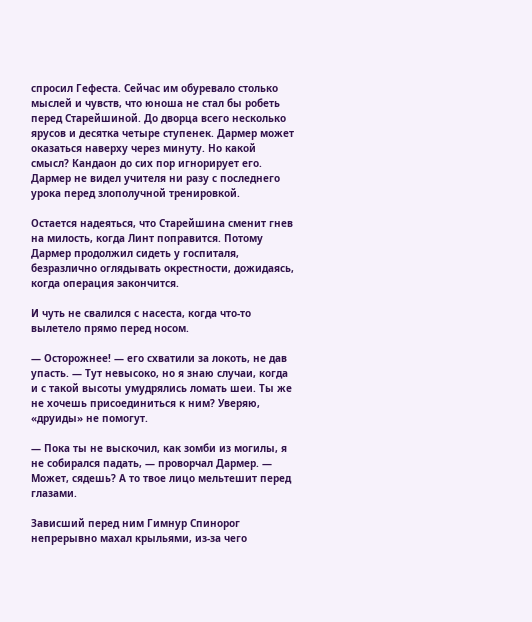спросил Гефеста. Сейчас им обуревало столько мыслей и чувств, что юноша не стал бы робеть перед Старейшиной. До дворца всего несколько ярусов и десятка четыре ступенек. Дармер может оказаться наверху через минуту. Но какой смысл? Кандаон до сих пор игнорирует его. Дармер не видел учителя ни разу с последнего урока перед злополучной тренировкой.

Остается надеяться, что Старейшина сменит гнев на милость, когда Линт поправится. Потому Дармер продолжил сидеть у госпиталя, безразлично оглядывать окрестности, дожидаясь, когда операция закончится.

И чуть не свалился с насеста, когда что-то вылетело прямо перед носом.

— Осторожнее! — его схватили за локоть, не дав упасть. — Тут невысоко, но я знаю случаи, когда и с такой высоты умудрялись ломать шеи. Ты же не хочешь присоединиться к ним? Уверяю, «друиды» не помогут.

— Пока ты не выскочил, как зомби из могилы, я не собирался падать, — проворчал Дармер. — Может, сядешь? А то твое лицо мельтешит перед глазами.

Зависший перед ним Гимнур Спинорог непрерывно махал крыльями, из-за чего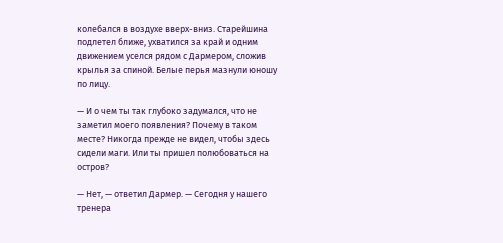колебался в воздухе вверх-вниз. Старейшина подлетел ближе, ухватился за край и одним движением уселся рядом с Дармером, сложив крылья за спиной. Белые перья мазнули юношу по лицу.

— И о чем ты так глубоко задумался, что не заметил моего появления? Почему в таком месте? Никогда прежде не видел, чтобы здесь сидели маги. Или ты пришел полюбоваться на остров?

— Нет, — ответил Дармер. — Сегодня у нашего тренера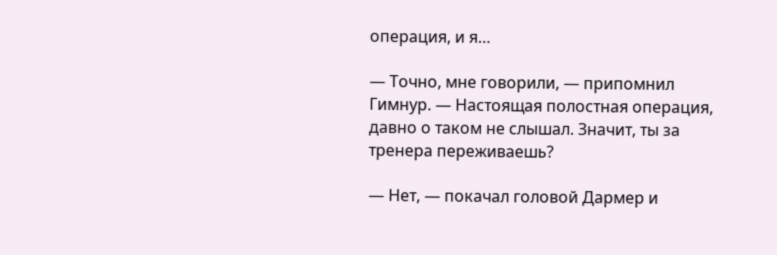операция, и я…

— Точно, мне говорили, — припомнил Гимнур. — Настоящая полостная операция, давно о таком не слышал. Значит, ты за тренера переживаешь?

— Нет, — покачал головой Дармер и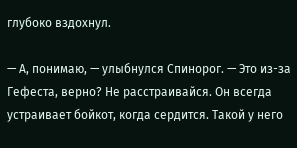глубоко вздохнул.

— А, понимаю, — улыбнулся Спинорог. — Это из-за Гефеста, верно? Не расстраивайся. Он всегда устраивает бойкот, когда сердится. Такой у него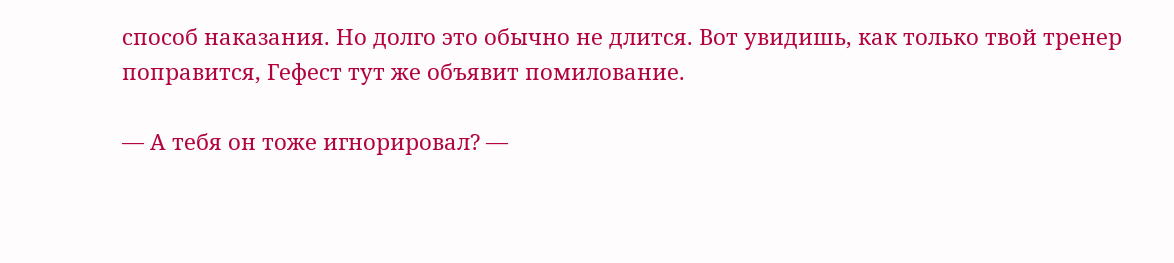способ наказания. Но долго это обычно не длится. Вот увидишь, как только твой тренер поправится, Гефест тут же объявит помилование.

— А тебя он тоже игнорировал? —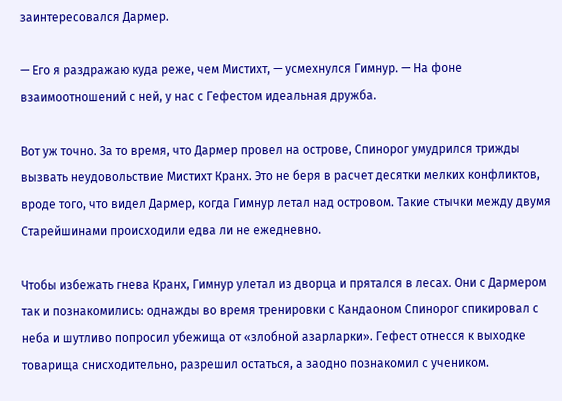заинтересовался Дармер.

— Его я раздражаю куда реже, чем Мистихт, — усмехнулся Гимнур. — На фоне взаимоотношений с ней, у нас с Гефестом идеальная дружба.

Вот уж точно. За то время, что Дармер провел на острове, Спинорог умудрился трижды вызвать неудовольствие Мистихт Кранх. Это не беря в расчет десятки мелких конфликтов, вроде того, что видел Дармер, когда Гимнур летал над островом. Такие стычки между двумя Старейшинами происходили едва ли не ежедневно.

Чтобы избежать гнева Кранх, Гимнур улетал из дворца и прятался в лесах. Они с Дармером так и познакомились: однажды во время тренировки с Кандаоном Спинорог спикировал с неба и шутливо попросил убежища от «злобной азарларки». Гефест отнесся к выходке товарища снисходительно, разрешил остаться, а заодно познакомил с учеником.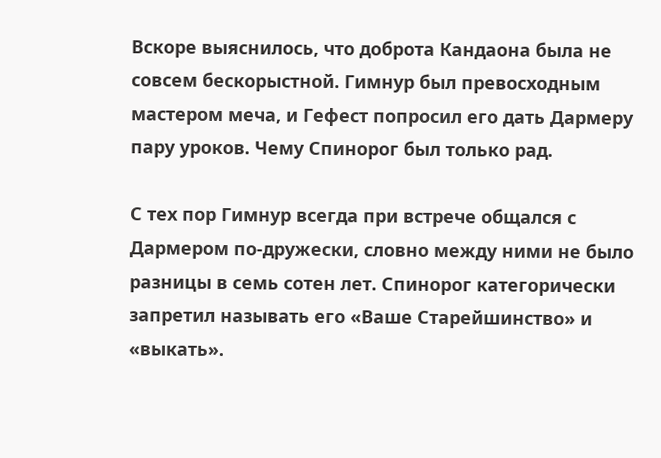Вскоре выяснилось, что доброта Кандаона была не совсем бескорыстной. Гимнур был превосходным мастером меча, и Гефест попросил его дать Дармеру пару уроков. Чему Спинорог был только рад.

С тех пор Гимнур всегда при встрече общался с Дармером по-дружески, словно между ними не было разницы в семь сотен лет. Спинорог категорически запретил называть его «Ваше Старейшинство» и «выкать».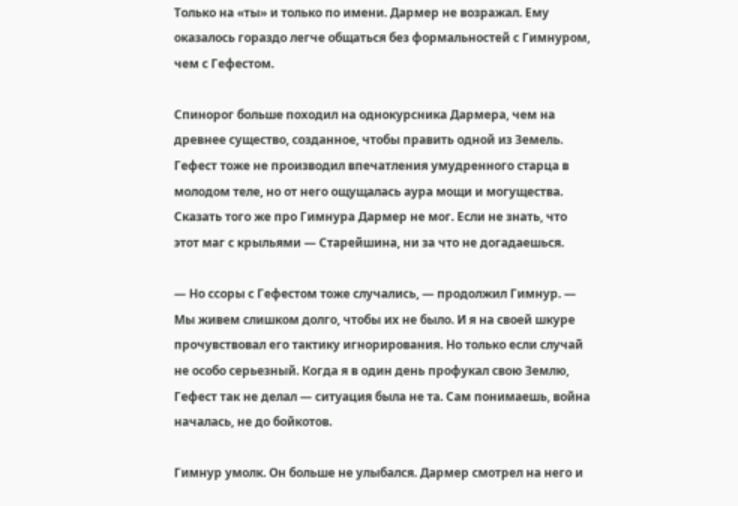Только на «ты» и только по имени. Дармер не возражал. Ему оказалось гораздо легче общаться без формальностей с Гимнуром, чем с Гефестом.

Спинорог больше походил на однокурсника Дармера, чем на древнее существо, созданное, чтобы править одной из Земель. Гефест тоже не производил впечатления умудренного старца в молодом теле, но от него ощущалась аура мощи и могущества. Сказать того же про Гимнура Дармер не мог. Если не знать, что этот маг с крыльями — Старейшина, ни за что не догадаешься.

— Но ссоры с Гефестом тоже случались, — продолжил Гимнур. — Мы живем слишком долго, чтобы их не было. И я на своей шкуре прочувствовал его тактику игнорирования. Но только если случай не особо серьезный. Когда я в один день профукал свою Землю, Гефест так не делал — ситуация была не та. Сам понимаешь, война началась, не до бойкотов.

Гимнур умолк. Он больше не улыбался. Дармер смотрел на него и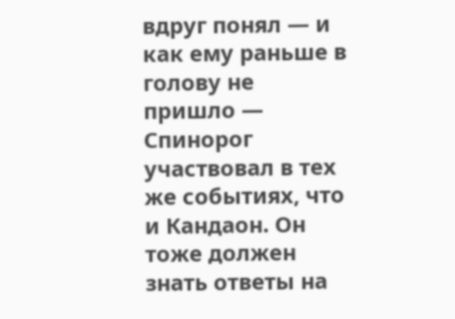вдруг понял — и как ему раньше в голову не пришло — Спинорог участвовал в тех же событиях, что и Кандаон. Он тоже должен знать ответы на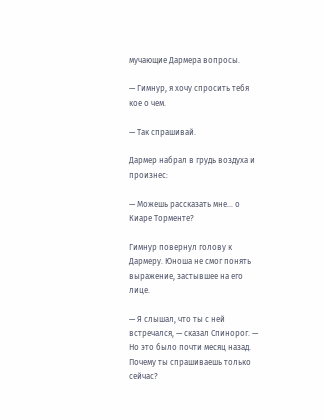мучающие Дармера вопросы.

— Гимнур, я хочу спросить тебя кое о чем.

— Так спрашивай.

Дармер набрал в грудь воздуха и произнес:

— Можешь рассказать мне… о Киаре Торменте?

Гимнур повернул голову к Дармеру. Юноша не смог понять выражение, застывшее на его лице.

— Я слышал, что ты с ней встречался, — сказал Спинорог. — Но это было почти месяц назад. Почему ты спрашиваешь только сейчас?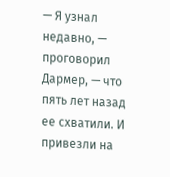— Я узнал недавно, — проговорил Дармер, — что пять лет назад ее схватили. И привезли на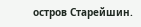остров Старейшин.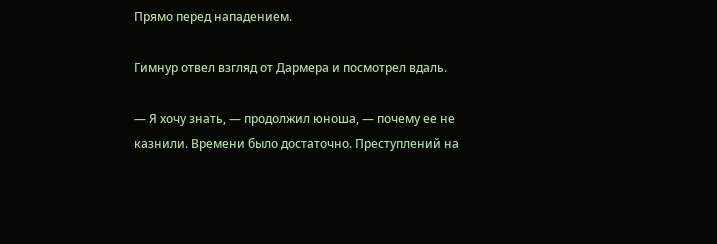Прямо перед нападением.

Гимнур отвел взгляд от Дармера и посмотрел вдаль.

— Я хочу знать, — продолжил юноша, — почему ее не казнили. Времени было достаточно. Преступлений на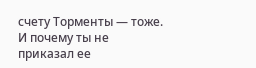счету Торменты — тоже. И почему ты не приказал ее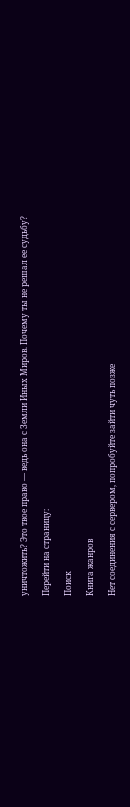уничтожить? Это твое право — ведь она с Земли Иных Миров. Почему ты не решал ее судьбу?

Перейти на страницу:

Поиск

Книга жанров

Нет соединения с сервером, попробуйте зайти чуть позже